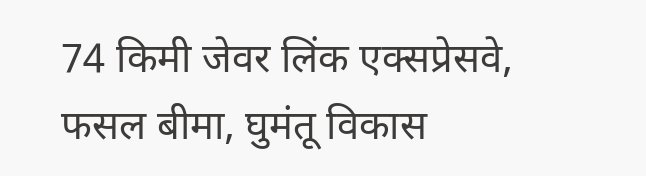74 किमी जेवर लिंक एक्सप्रेसवे, फसल बीमा, घुमंतू विकास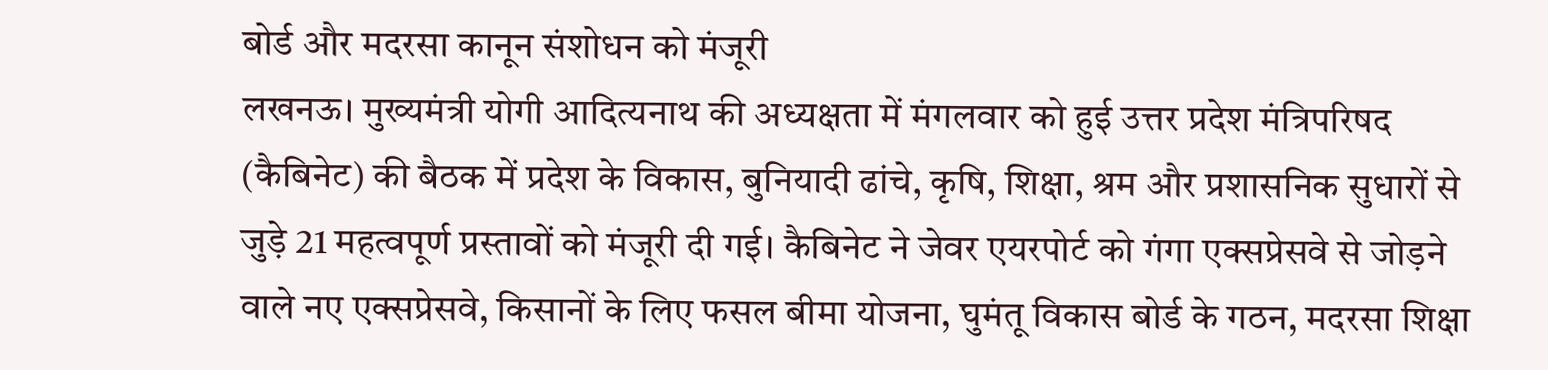बोर्ड और मदरसा कानून संशोधन को मंजूरी
लखनऊ। मुख्यमंत्री योगी आदित्यनाथ की अध्यक्षता में मंगलवार को हुई उत्तर प्रदेश मंत्रिपरिषद (कैबिनेट) की बैठक में प्रदेश के विकास, बुनियादी ढांचे, कृषि, शिक्षा, श्रम और प्रशासनिक सुधारों से जुड़े 21 महत्वपूर्ण प्रस्तावों को मंजूरी दी गई। कैबिनेट ने जेवर एयरपोर्ट को गंगा एक्सप्रेसवे से जोड़ने वाले नए एक्सप्रेसवे, किसानों के लिए फसल बीमा योजना, घुमंतू विकास बोर्ड के गठन, मदरसा शिक्षा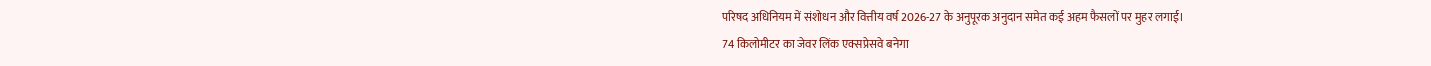परिषद अधिनियम में संशोधन और वित्तीय वर्ष 2026-27 के अनुपूरक अनुदान समेत कई अहम फैसलों पर मुहर लगाई।
74 किलोमीटर का जेवर लिंक एक्सप्रेसवे बनेगा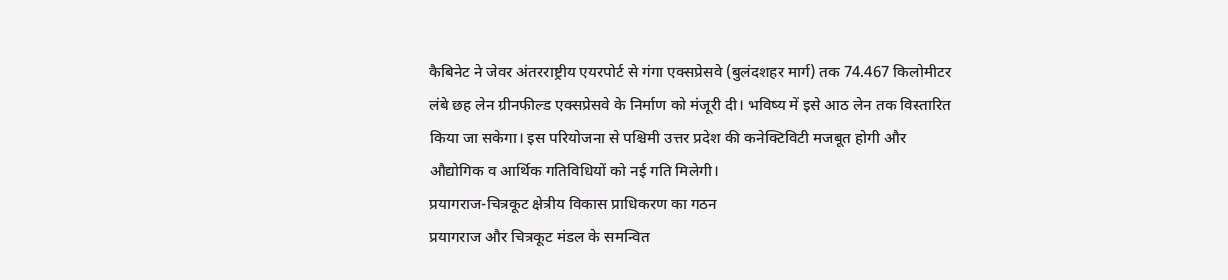कैबिनेट ने जेवर अंतरराष्ट्रीय एयरपोर्ट से गंगा एक्सप्रेसवे (बुलंदशहर मार्ग) तक 74.467 किलोमीटर लंबे छह लेन ग्रीनफील्ड एक्सप्रेसवे के निर्माण को मंजूरी दी। भविष्य में इसे आठ लेन तक विस्तारित किया जा सकेगा। इस परियोजना से पश्चिमी उत्तर प्रदेश की कनेक्टिविटी मजबूत होगी और औद्योगिक व आर्थिक गतिविधियों को नई गति मिलेगी।
प्रयागराज-चित्रकूट क्षेत्रीय विकास प्राधिकरण का गठन
प्रयागराज और चित्रकूट मंडल के समन्वित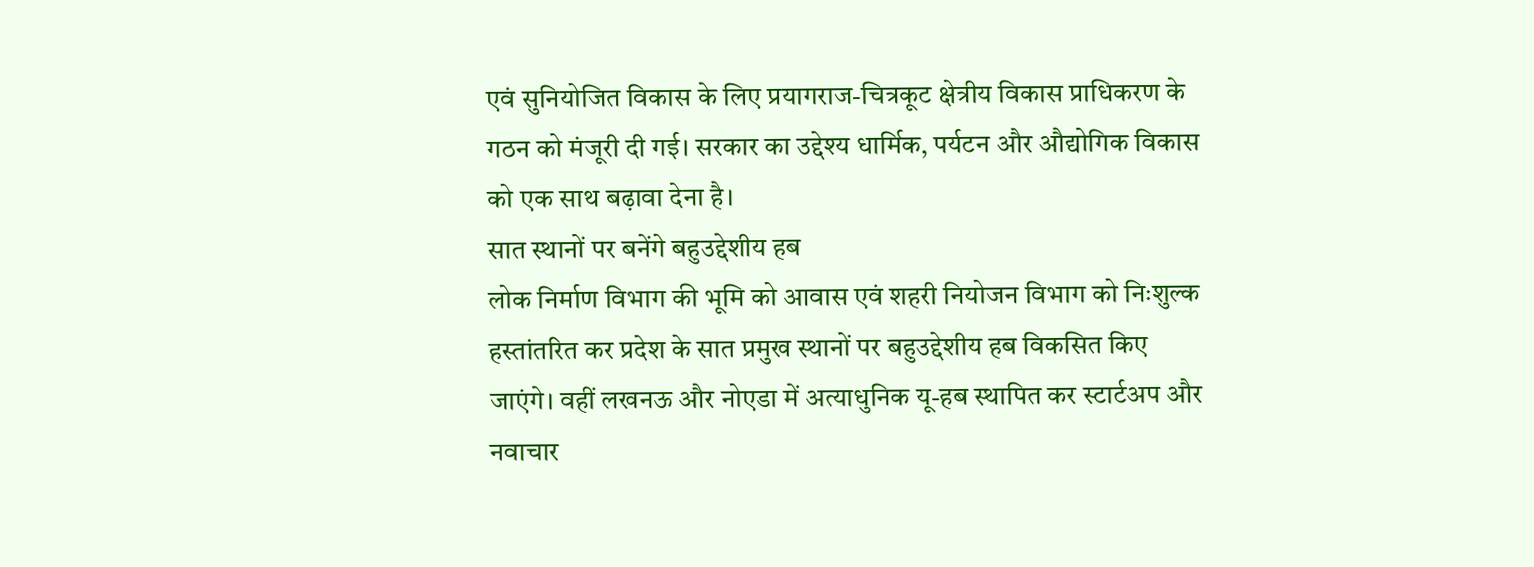एवं सुनियोजित विकास के लिए प्रयागराज-चित्रकूट क्षेत्रीय विकास प्राधिकरण के गठन को मंजूरी दी गई। सरकार का उद्देश्य धार्मिक, पर्यटन और औद्योगिक विकास को एक साथ बढ़ावा देना है।
सात स्थानों पर बनेंगे बहुउद्देशीय हब
लोक निर्माण विभाग की भूमि को आवास एवं शहरी नियोजन विभाग को निःशुल्क हस्तांतरित कर प्रदेश के सात प्रमुख स्थानों पर बहुउद्देशीय हब विकसित किए जाएंगे। वहीं लखनऊ और नोएडा में अत्याधुनिक यू-हब स्थापित कर स्टार्टअप और नवाचार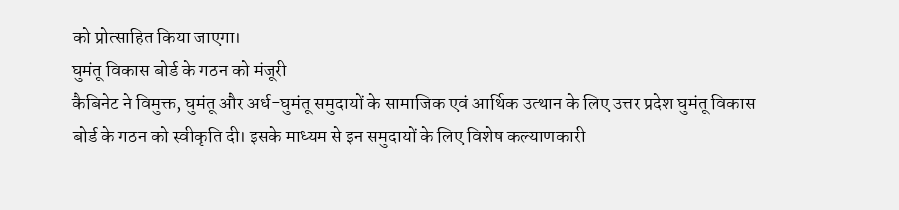को प्रोत्साहित किया जाएगा।
घुमंतू विकास बोर्ड के गठन को मंजूरी
कैबिनेट ने विमुक्त, घुमंतू और अर्ध-घुमंतू समुदायों के सामाजिक एवं आर्थिक उत्थान के लिए उत्तर प्रदेश घुमंतू विकास बोर्ड के गठन को स्वीकृति दी। इसके माध्यम से इन समुदायों के लिए विशेष कल्याणकारी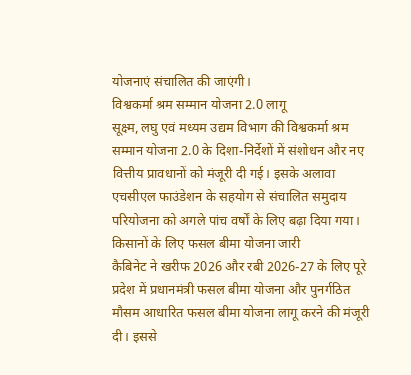योजनाएं संचालित की जाएंगी।
विश्वकर्मा श्रम सम्मान योजना 2.0 लागू
सूक्ष्म, लघु एवं मध्यम उद्यम विभाग की विश्वकर्मा श्रम सम्मान योजना 2.0 के दिशा-निर्देशों में संशोधन और नए वित्तीय प्रावधानों को मंजूरी दी गई। इसके अलावा एचसीएल फाउंडेशन के सहयोग से संचालित समुदाय परियोजना को अगले पांच वर्षों के लिए बढ़ा दिया गया।
किसानों के लिए फसल बीमा योजना जारी
कैबिनेट ने खरीफ 2026 और रबी 2026-27 के लिए पूरे प्रदेश में प्रधानमंत्री फसल बीमा योजना और पुनर्गठित मौसम आधारित फसल बीमा योजना लागू करने की मंजूरी दी। इससे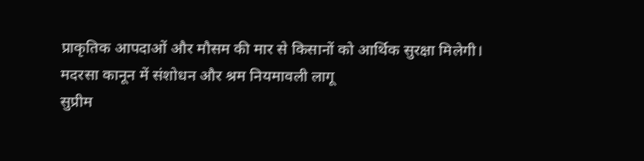प्राकृतिक आपदाओं और मौसम की मार से किसानों को आर्थिक सुरक्षा मिलेगी।
मदरसा कानून में संशोधन और श्रम नियमावली लागू
सुप्रीम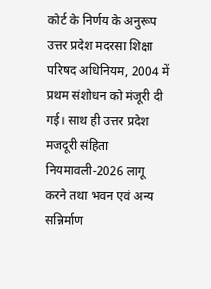कोर्ट के निर्णय के अनुरूप उत्तर प्रदेश मदरसा शिक्षा परिषद अधिनियम, 2004 में प्रथम संशोधन को मंजूरी दी गई। साथ ही उत्तर प्रदेश मजदूरी संहिता नियमावली-2026 लागू करने तथा भवन एवं अन्य सन्निर्माण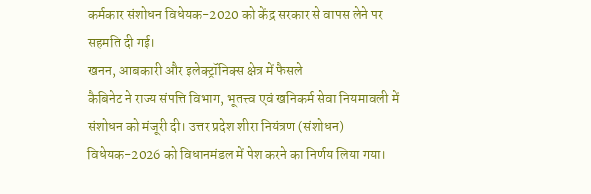कर्मकार संशोधन विधेयक-2020 को केंद्र सरकार से वापस लेने पर सहमति दी गई।
खनन, आबकारी और इलेक्ट्रॉनिक्स क्षेत्र में फैसले
कैबिनेट ने राज्य संपत्ति विभाग, भूतत्त्व एवं खनिकर्म सेवा नियमावली में संशोधन को मंजूरी दी। उत्तर प्रदेश शीरा नियंत्रण (संशोधन) विधेयक-2026 को विधानमंडल में पेश करने का निर्णय लिया गया।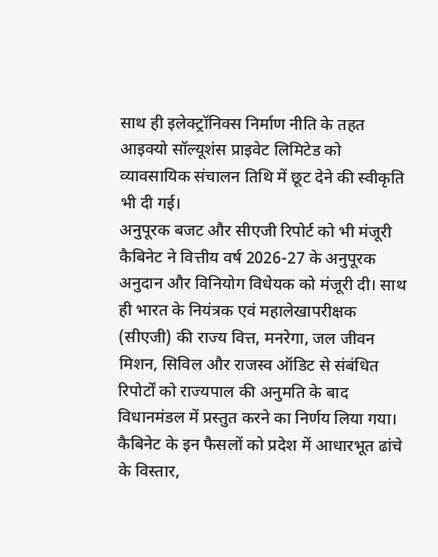साथ ही इलेक्ट्रॉनिक्स निर्माण नीति के तहत आइक्यो सॉल्यूशंस प्राइवेट लिमिटेड को व्यावसायिक संचालन तिथि में छूट देने की स्वीकृति भी दी गई।
अनुपूरक बजट और सीएजी रिपोर्ट को भी मंजूरी
कैबिनेट ने वित्तीय वर्ष 2026-27 के अनुपूरक अनुदान और विनियोग विधेयक को मंजूरी दी। साथ ही भारत के नियंत्रक एवं महालेखापरीक्षक (सीएजी) की राज्य वित्त, मनरेगा, जल जीवन मिशन, सिविल और राजस्व ऑडिट से संबंधित रिपोर्टों को राज्यपाल की अनुमति के बाद विधानमंडल में प्रस्तुत करने का निर्णय लिया गया।
कैबिनेट के इन फैसलों को प्रदेश में आधारभूत ढांचे के विस्तार,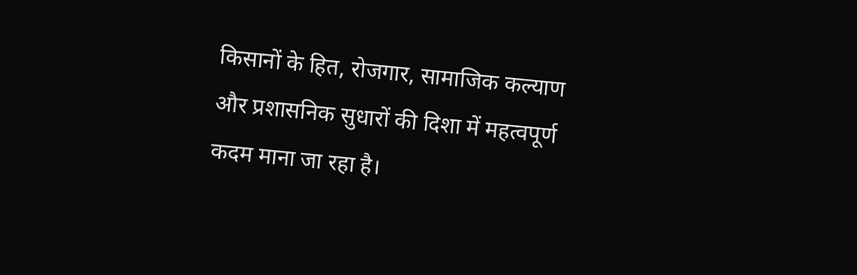किसानों के हित, रोजगार, सामाजिक कल्याण और प्रशासनिक सुधारों की दिशा में महत्वपूर्ण कदम माना जा रहा है।